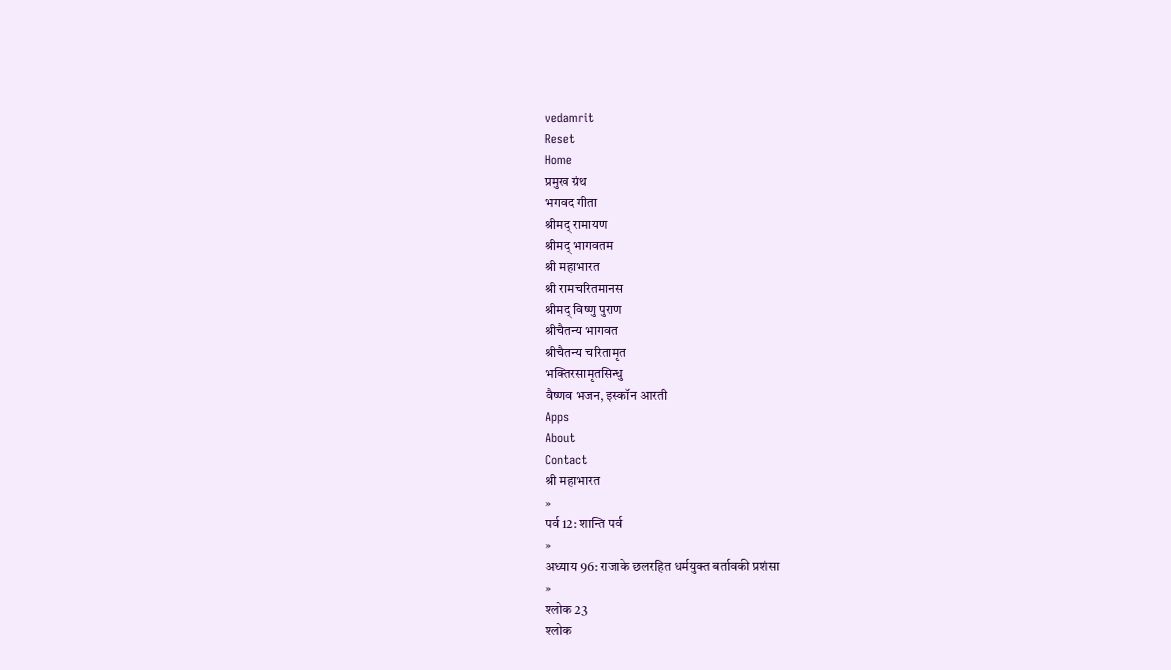vedamrit
Reset
Home
प्रमुख ग्रंथ
भगवद गीता
श्रीमद् रामायण
श्रीमद् भागवतम
श्री महाभारत
श्री रामचरितमानस
श्रीमद् विष्णु पुराण
श्रीचैतन्य भागवत
श्रीचैतन्य चरितामृत
भक्तिरसामृतसिन्धु
वैष्णव भजन, इस्कॉन आरती
Apps
About
Contact
श्री महाभारत
»
पर्व 12: शान्ति पर्व
»
अध्याय 96: राजाके छलरहित धर्मयुक्त बर्तावकी प्रशंसा
»
श्लोक 23
श्लोक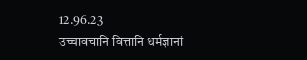12.96.23
उच्चावचानि वित्तानि धर्मज्ञानां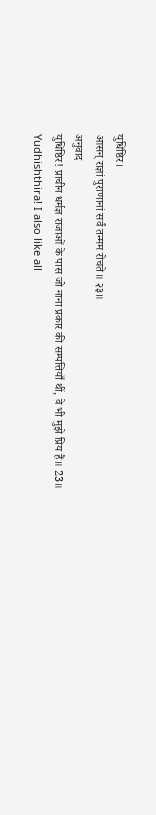युधिष्ठिर।
आसन् राज्ञां पुराणानां सर्वं तन्मम रोचते॥ २३॥
अनुवाद
युधिष्ठिर! प्राचीन धर्मज्ञ राजाओं के पास जो नाना प्रकार की सम्पत्तियाँ थीं, वे भी मुझे प्रिय हैं॥ 23॥
Yudhishthira! I also like all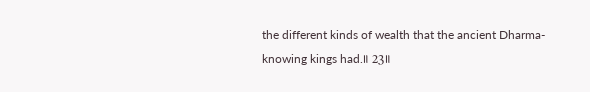the different kinds of wealth that the ancient Dharma-knowing kings had.॥ 23॥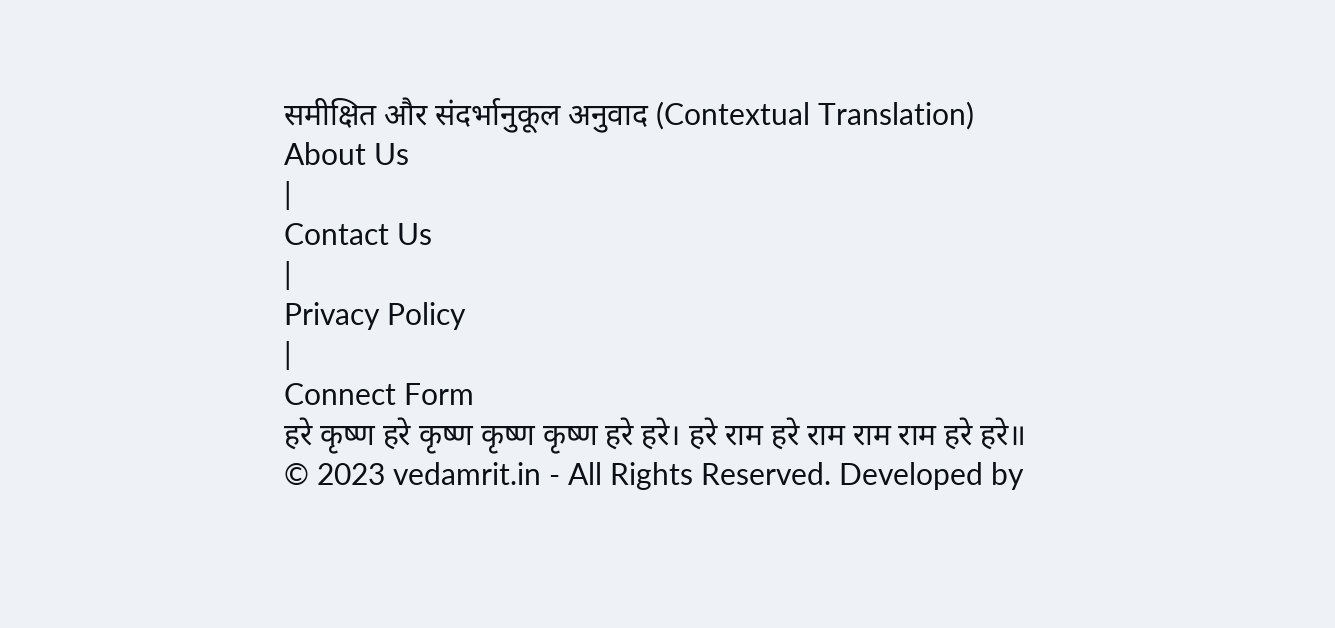समीक्षित और संदर्भानुकूल अनुवाद (Contextual Translation)
About Us
|
Contact Us
|
Privacy Policy
|
Connect Form
हरे कृष्ण हरे कृष्ण कृष्ण कृष्ण हरे हरे। हरे राम हरे राम राम राम हरे हरे॥
© 2023 vedamrit.in - All Rights Reserved. Developed by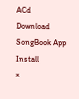ACd
Download SongBook App
Install
×